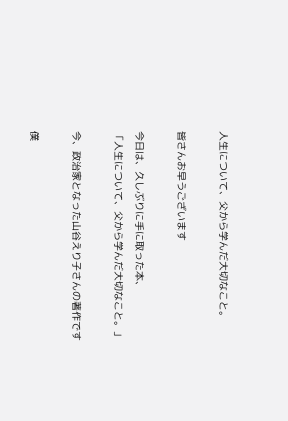人生について、父から学んだ大切なこと。

皆さんお早うございます

今日は、久しぶりに手に取った本、
「人生について、父から学んだ大切なこと。」

今、政治家となった山谷えり子さんの著作です

僕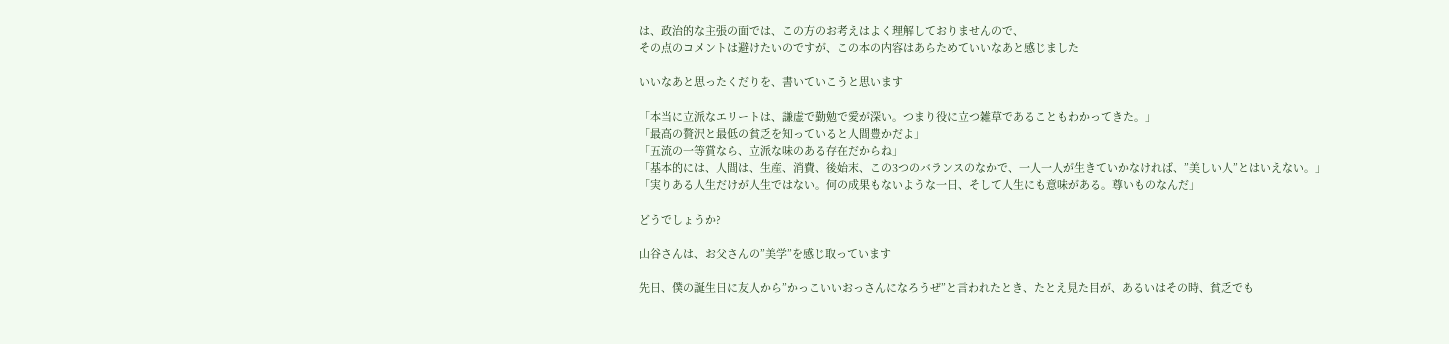は、政治的な主張の面では、この方のお考えはよく理解しておりませんので、
その点のコメントは避けたいのですが、この本の内容はあらためていいなあと感じました

いいなあと思ったくだりを、書いていこうと思います

「本当に立派なエリートは、謙虚で勤勉で愛が深い。つまり役に立つ雑草であることもわかってきた。」
「最高の贅沢と最低の貧乏を知っていると人間豊かだよ」
「五流の一等賞なら、立派な味のある存在だからね」
「基本的には、人間は、生産、消費、後始末、この3つのバランスのなかで、一人一人が生きていかなければ、”美しい人”とはいえない。」
「実りある人生だけが人生ではない。何の成果もないような一日、そして人生にも意味がある。尊いものなんだ」

どうでしょうか?

山谷さんは、お父さんの”美学”を感じ取っています

先日、僕の誕生日に友人から”かっこいいおっさんになろうぜ”と言われたとき、たとえ見た目が、あるいはその時、貧乏でも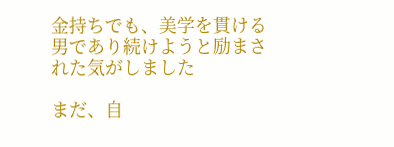金持ちでも、美学を貫ける男であり続けようと励まされた気がしました

まだ、自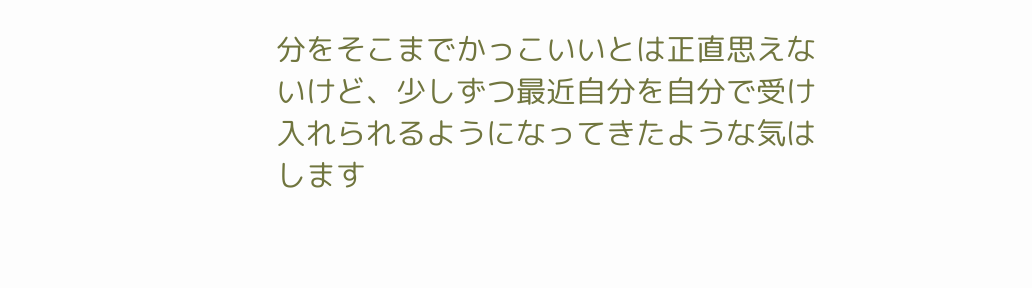分をそこまでかっこいいとは正直思えないけど、少しずつ最近自分を自分で受け入れられるようになってきたような気はします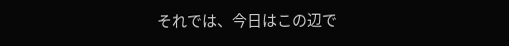それでは、今日はこの辺で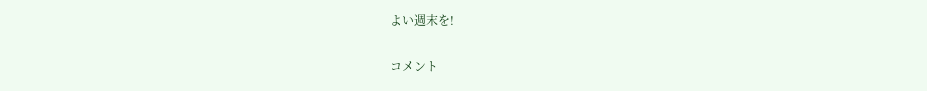よい週末を!

コメント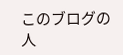このブログの人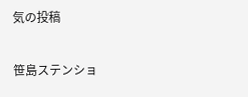気の投稿

笹島ステンショ